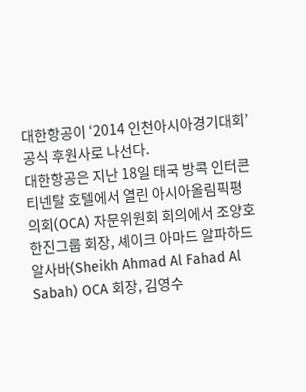대한항공이 ‘2014 인천아시아경기대회’ 공식 후원사로 나선다.
대한항공은 지난 18일 태국 방콕 인터콘티넨탈 호텔에서 열린 아시아올림픽평의회(OCA) 자문위원회 회의에서 조양호 한진그룹 회장, 셰이크 아마드 알파하드 알사바(Sheikh Ahmad Al Fahad Al Sabah) OCA 회장, 김영수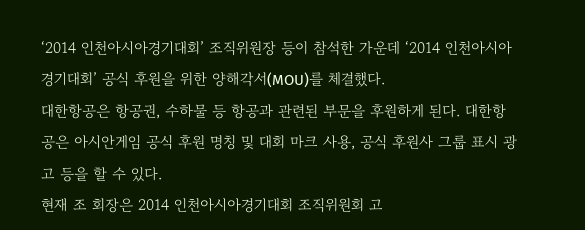‘2014 인천아시아경기대회’ 조직위원장 등이 참석한 가운데 ‘2014 인천아시아경기대회’ 공식 후원을 위한 양해각서(MOU)를 체결했다.
대한항공은 항공권, 수하물 등 항공과 관련된 부문을 후원하게 된다. 대한항공은 아시안게임 공식 후원 명칭 및 대회 마크 사용, 공식 후원사 그룹 표시 광고 등을 할 수 있다.
현재 조 회장은 2014 인천아시아경기대회 조직위원회 고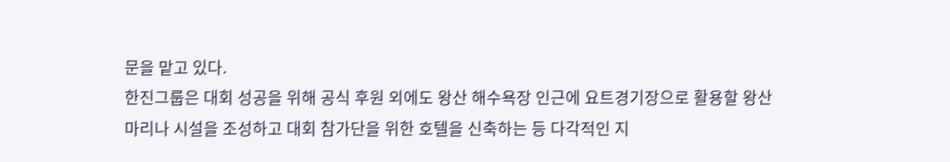문을 맡고 있다.
한진그룹은 대회 성공을 위해 공식 후원 외에도 왕산 해수욕장 인근에 요트경기장으로 활용할 왕산마리나 시설을 조성하고 대회 참가단을 위한 호텔을 신축하는 등 다각적인 지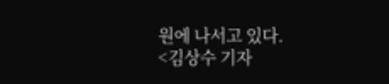원에 나서고 있다.
<김상수 기자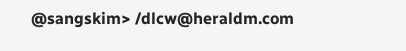@sangskim> /dlcw@heraldm.com